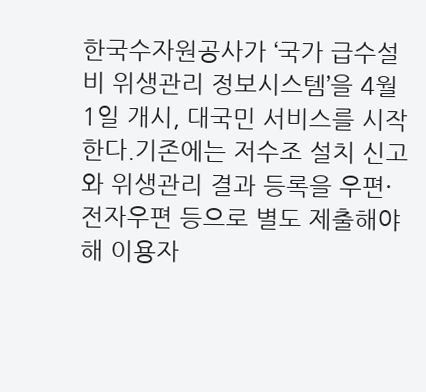한국수자원공사가 ‘국가 급수설비 위생관리 정보시스템’을 4월 1일 개시, 대국민 서비스를 시작한다.기존에는 저수조 설치 신고와 위생관리 결과 등록을 우편·전자우편 등으로 별도 제출해야 해 이용자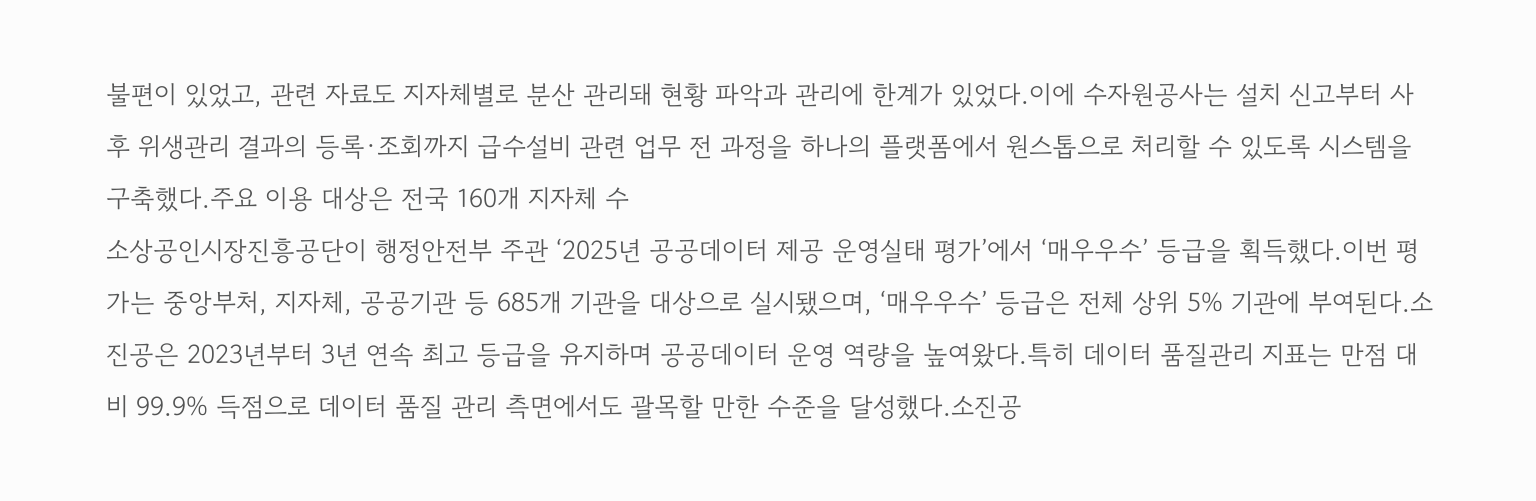불편이 있었고, 관련 자료도 지자체별로 분산 관리돼 현황 파악과 관리에 한계가 있었다.이에 수자원공사는 설치 신고부터 사후 위생관리 결과의 등록·조회까지 급수설비 관련 업무 전 과정을 하나의 플랫폼에서 원스톱으로 처리할 수 있도록 시스템을 구축했다.주요 이용 대상은 전국 160개 지자체 수
소상공인시장진흥공단이 행정안전부 주관 ‘2025년 공공데이터 제공 운영실태 평가’에서 ‘매우우수’ 등급을 획득했다.이번 평가는 중앙부처, 지자체, 공공기관 등 685개 기관을 대상으로 실시됐으며, ‘매우우수’ 등급은 전체 상위 5% 기관에 부여된다.소진공은 2023년부터 3년 연속 최고 등급을 유지하며 공공데이터 운영 역량을 높여왔다.특히 데이터 품질관리 지표는 만점 대비 99.9% 득점으로 데이터 품질 관리 측면에서도 괄목할 만한 수준을 달성했다.소진공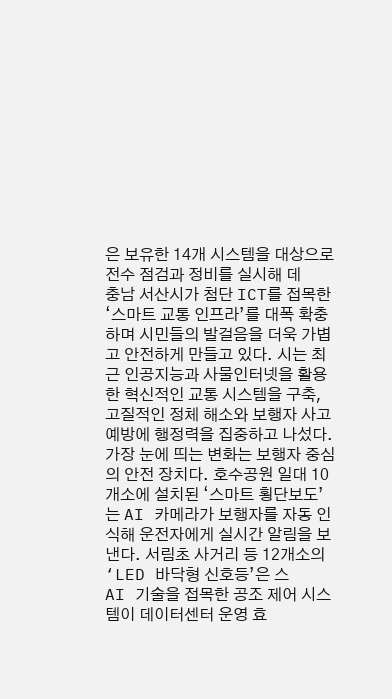은 보유한 14개 시스템을 대상으로 전수 점검과 정비를 실시해 데
충남 서산시가 첨단 ICT를 접목한 ‘스마트 교통 인프라’를 대폭 확충하며 시민들의 발걸음을 더욱 가볍고 안전하게 만들고 있다. 시는 최근 인공지능과 사물인터넷을 활용한 혁신적인 교통 시스템을 구축, 고질적인 정체 해소와 보행자 사고 예방에 행정력을 집중하고 나섰다.  가장 눈에 띄는 변화는 보행자 중심의 안전 장치다. 호수공원 일대 10개소에 설치된 ‘스마트 횡단보도’는 AI 카메라가 보행자를 자동 인식해 운전자에게 실시간 알림을 보낸다. 서림초 사거리 등 12개소의 ‘LED 바닥형 신호등’은 스
AI 기술을 접목한 공조 제어 시스템이 데이터센터 운영 효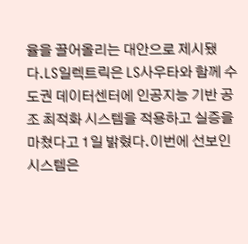율을 끌어올리는 대안으로 제시됐다.LS일렉트릭은 LS사우타와 함께 수도권 데이터센터에 인공지능 기반 공조 최적화 시스템을 적용하고 실증을 마쳤다고 1일 밝혔다.이번에 선보인 시스템은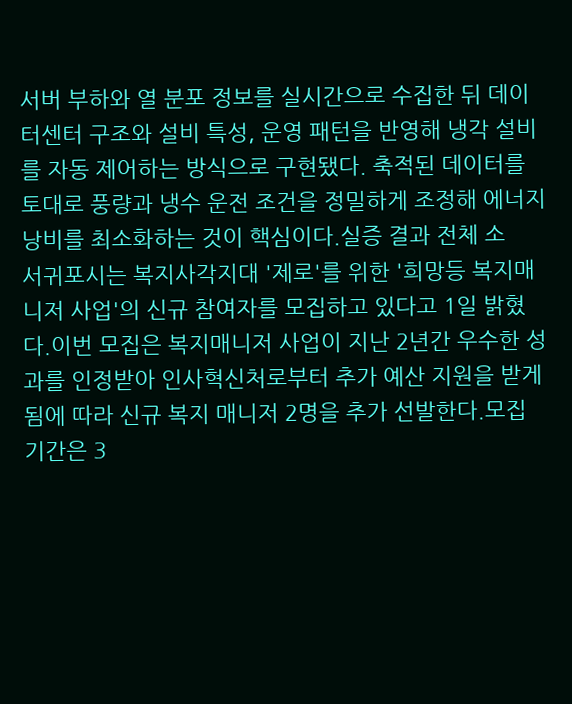서버 부하와 열 분포 정보를 실시간으로 수집한 뒤 데이터센터 구조와 설비 특성, 운영 패턴을 반영해 냉각 설비를 자동 제어하는 방식으로 구현됐다. 축적된 데이터를 토대로 풍량과 냉수 운전 조건을 정밀하게 조정해 에너지 낭비를 최소화하는 것이 핵심이다.실증 결과 전체 소
서귀포시는 복지사각지대 '제로'를 위한 '희망등 복지매니저 사업'의 신규 참여자를 모집하고 있다고 1일 밝혔다.이번 모집은 복지매니저 사업이 지난 2년간 우수한 성과를 인정받아 인사혁신처로부터 추가 예산 지원을 받게 됨에 따라 신규 복지 매니저 2명을 추가 선발한다.모집 기간은 3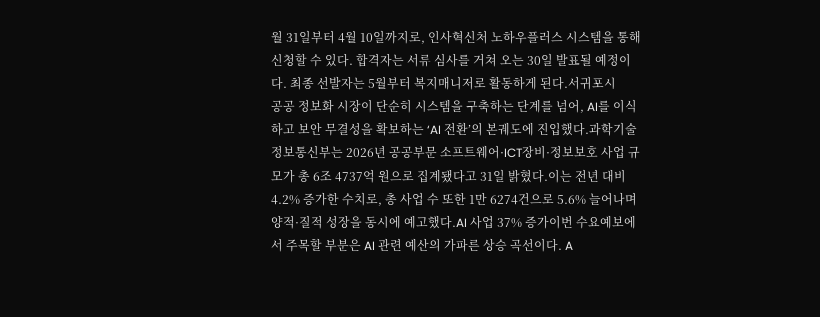월 31일부터 4월 10일까지로, 인사혁신처 노하우플러스 시스템을 통해 신청할 수 있다. 합격자는 서류 심사를 거쳐 오는 30일 발표될 예정이다. 최종 선발자는 5월부터 복지매니저로 활동하게 된다.서귀포시
공공 정보화 시장이 단순히 시스템을 구축하는 단계를 넘어, AI를 이식하고 보안 무결성을 확보하는 ‘AI 전환’의 본궤도에 진입했다.과학기술정보통신부는 2026년 공공부문 소프트웨어·ICT장비·정보보호 사업 규모가 총 6조 4737억 원으로 집계됐다고 31일 밝혔다.이는 전년 대비 4.2% 증가한 수치로, 총 사업 수 또한 1만 6274건으로 5.6% 늘어나며 양적·질적 성장을 동시에 예고했다.AI 사업 37% 증가이번 수요예보에서 주목할 부분은 AI 관련 예산의 가파른 상승 곡선이다. A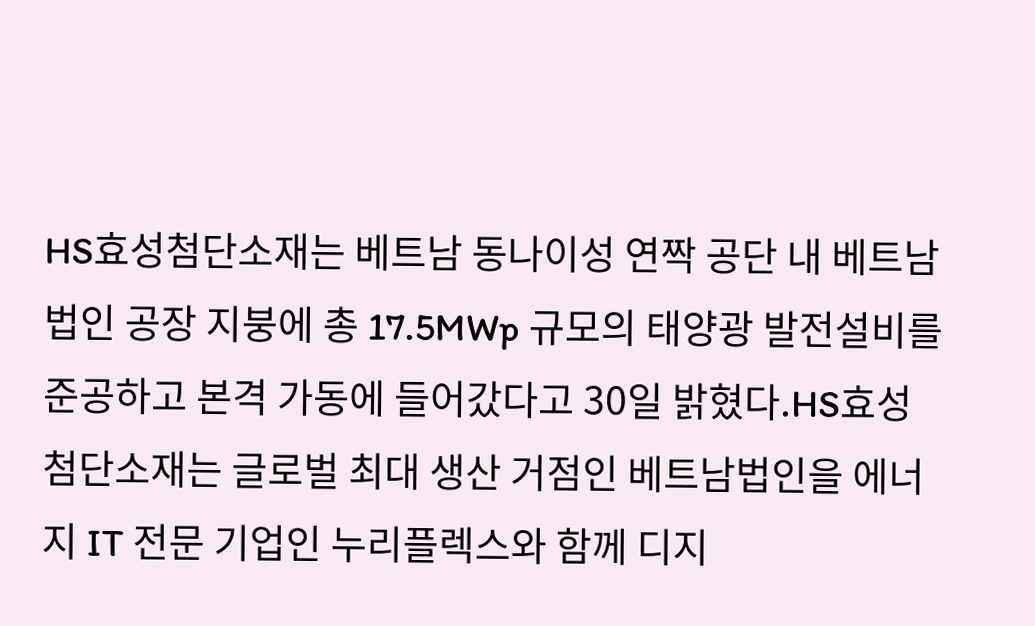HS효성첨단소재는 베트남 동나이성 연짝 공단 내 베트남법인 공장 지붕에 총 17.5MWp 규모의 태양광 발전설비를 준공하고 본격 가동에 들어갔다고 30일 밝혔다.HS효성첨단소재는 글로벌 최대 생산 거점인 베트남법인을 에너지 IT 전문 기업인 누리플렉스와 함께 디지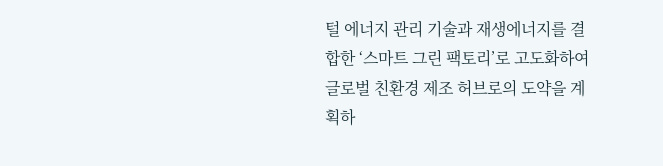털 에너지 관리 기술과 재생에너지를 결합한 ‘스마트 그린 팩토리’로 고도화하여 글로벌 친환경 제조 허브로의 도약을 계획하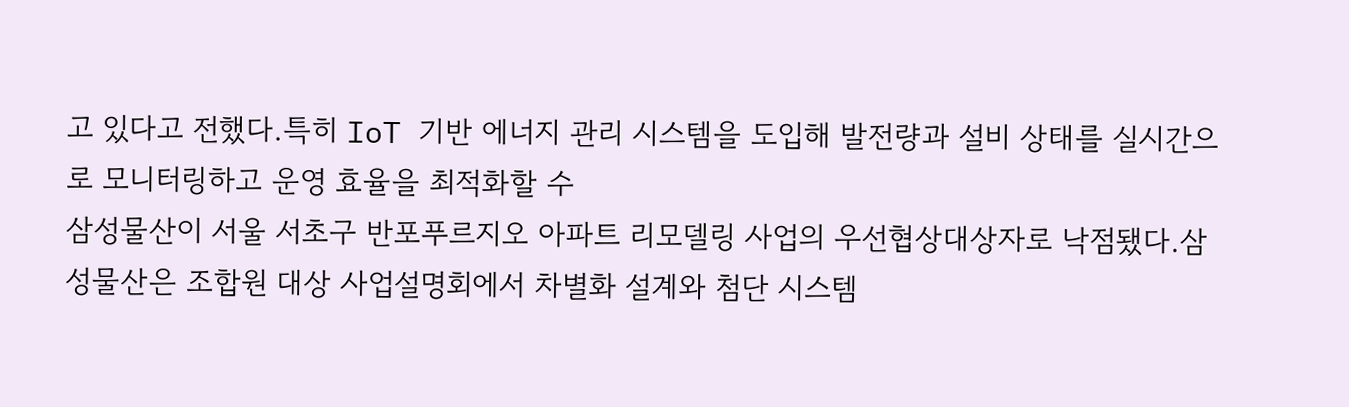고 있다고 전했다.특히 IoT 기반 에너지 관리 시스템을 도입해 발전량과 설비 상태를 실시간으로 모니터링하고 운영 효율을 최적화할 수
삼성물산이 서울 서초구 반포푸르지오 아파트 리모델링 사업의 우선협상대상자로 낙점됐다.삼성물산은 조합원 대상 사업설명회에서 차별화 설계와 첨단 시스템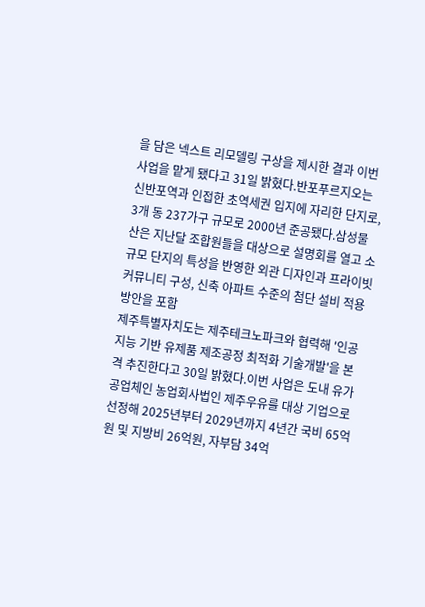을 담은 넥스트 리모델링 구상을 제시한 결과 이번 사업을 맡게 됐다고 31일 밝혔다.반포푸르지오는 신반포역과 인접한 초역세권 입지에 자리한 단지로, 3개 동 237가구 규모로 2000년 준공됐다.삼성물산은 지난달 조합원들을 대상으로 설명회를 열고 소규모 단지의 특성을 반영한 외관 디자인과 프라이빗 커뮤니티 구성, 신축 아파트 수준의 첨단 설비 적용 방안을 포함
제주특별자치도는 제주테크노파크와 협력해 '인공지능 기반 유제품 제조공정 최적화 기술개발'을 본격 추진한다고 30일 밝혔다.이번 사업은 도내 유가공업체인 농업회사법인 제주우유를 대상 기업으로 선정해 2025년부터 2029년까지 4년간 국비 65억원 및 지방비 26억원, 자부담 34억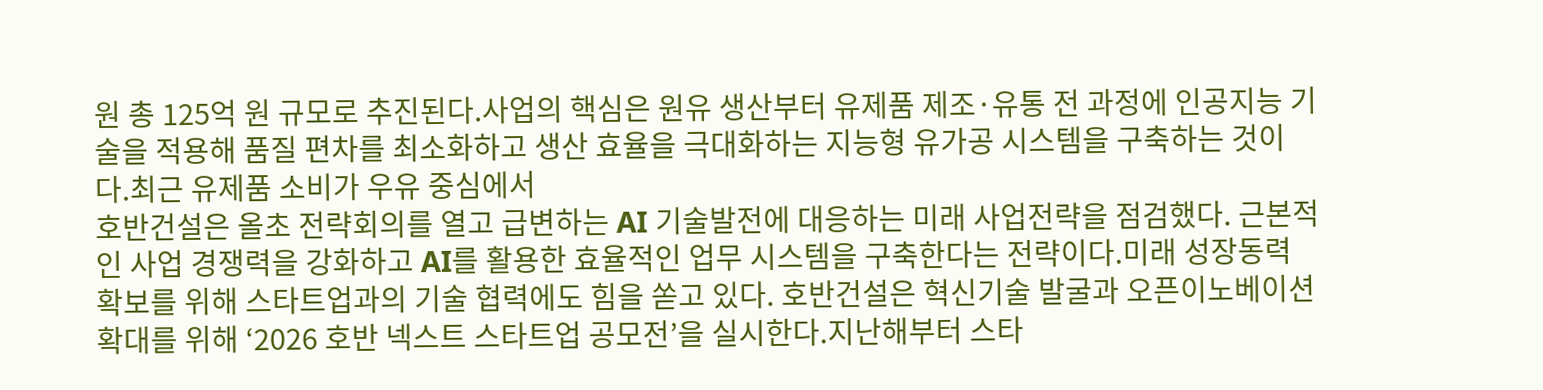원 총 125억 원 규모로 추진된다.사업의 핵심은 원유 생산부터 유제품 제조·유통 전 과정에 인공지능 기술을 적용해 품질 편차를 최소화하고 생산 효율을 극대화하는 지능형 유가공 시스템을 구축하는 것이다.최근 유제품 소비가 우유 중심에서
호반건설은 올초 전략회의를 열고 급변하는 AI 기술발전에 대응하는 미래 사업전략을 점검했다. 근본적인 사업 경쟁력을 강화하고 AI를 활용한 효율적인 업무 시스템을 구축한다는 전략이다.미래 성장동력 확보를 위해 스타트업과의 기술 협력에도 힘을 쏟고 있다. 호반건설은 혁신기술 발굴과 오픈이노베이션 확대를 위해 ‘2026 호반 넥스트 스타트업 공모전’을 실시한다.지난해부터 스타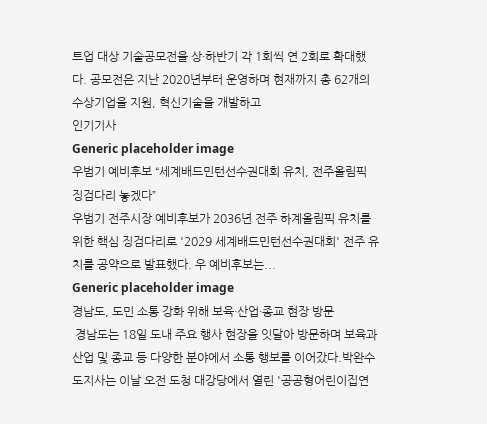트업 대상 기술공모전을 상·하반기 각 1회씩 연 2회로 확대했다. 공모전은 지난 2020년부터 운영하며 현재까지 총 62개의 수상기업을 지원, 혁신기술을 개발하고
인기기사
Generic placeholder image
우범기 예비후보 “세계배드민턴선수권대회 유치, 전주올림픽 징검다리 놓겠다”
우범기 전주시장 예비후보가 2036년 전주 하계올림픽 유치를 위한 핵심 징검다리로 '2029 세계배드민턴선수권대회' 전주 유치를 공약으로 발표했다. 우 예비후보는...
Generic placeholder image
경남도, 도민 소통 강화 위해 보육·산업·종교 현장 방문
 경남도는 18일 도내 주요 행사 현장을 잇달아 방문하며 보육과 산업 및 종교 등 다양한 분야에서 소통 행보를 이어갔다.박완수 도지사는 이날 오전 도청 대강당에서 열린 '공공형어린이집연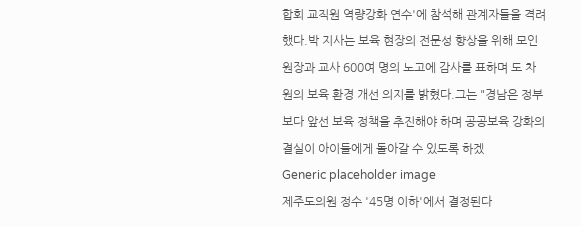합회 교직원 역량강화 연수'에 참석해 관계자들을 격려했다.박 지사는 보육 현장의 전문성 향상을 위해 모인 원장과 교사 600여 명의 노고에 감사를 표하며 도 차원의 보육 환경 개선 의지를 밝혔다.그는 "경남은 정부보다 앞선 보육 정책을 추진해야 하며 공공보육 강화의 결실이 아이들에게 돌아갈 수 있도록 하겠
Generic placeholder image
제주도의원 정수 '45명 이하'에서 결정된다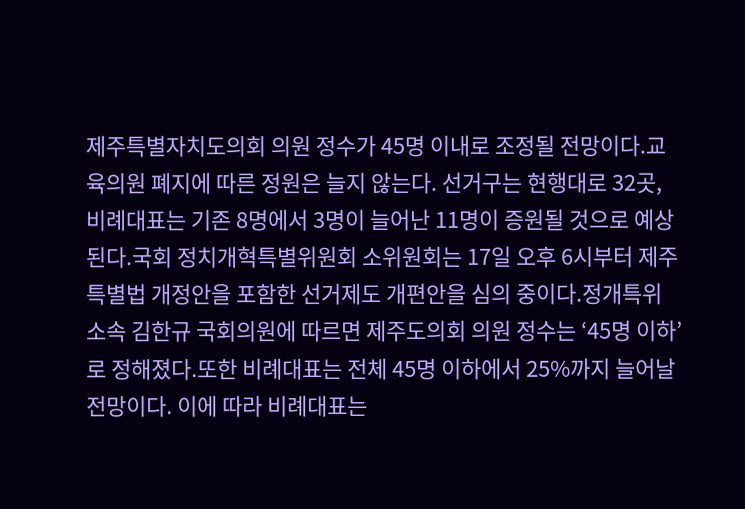제주특별자치도의회 의원 정수가 45명 이내로 조정될 전망이다.교육의원 폐지에 따른 정원은 늘지 않는다. 선거구는 현행대로 32곳, 비례대표는 기존 8명에서 3명이 늘어난 11명이 증원될 것으로 예상된다.국회 정치개혁특별위원회 소위원회는 17일 오후 6시부터 제주특별법 개정안을 포함한 선거제도 개편안을 심의 중이다.정개특위 소속 김한규 국회의원에 따르면 제주도의회 의원 정수는 ‘45명 이하’로 정해졌다.또한 비례대표는 전체 45명 이하에서 25%까지 늘어날 전망이다. 이에 따라 비례대표는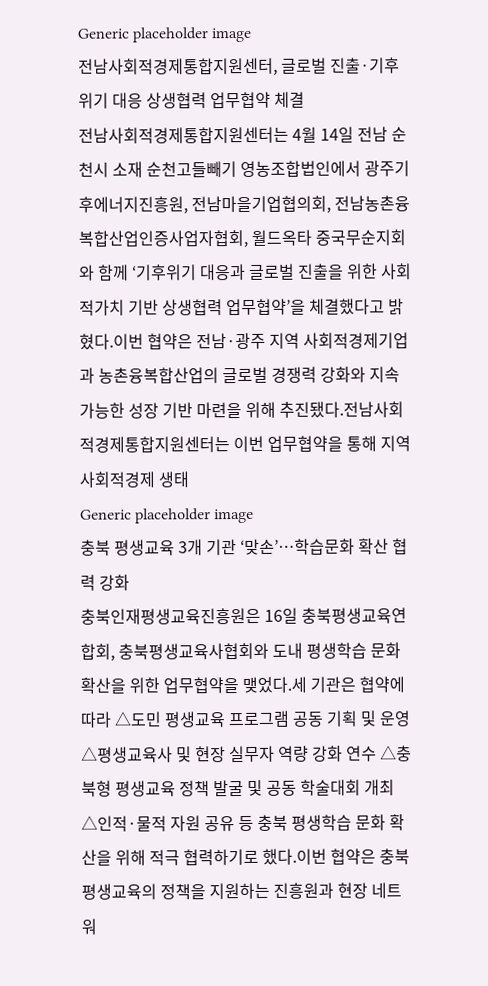Generic placeholder image
전남사회적경제통합지원센터, 글로벌 진출·기후위기 대응 상생협력 업무협약 체결
전남사회적경제통합지원센터는 4월 14일 전남 순천시 소재 순천고들빼기 영농조합법인에서 광주기후에너지진흥원, 전남마을기업협의회, 전남농촌융복합산업인증사업자협회, 월드옥타 중국무순지회와 함께 ‘기후위기 대응과 글로벌 진출을 위한 사회적가치 기반 상생협력 업무협약’을 체결했다고 밝혔다.이번 협약은 전남·광주 지역 사회적경제기업과 농촌융복합산업의 글로벌 경쟁력 강화와 지속가능한 성장 기반 마련을 위해 추진됐다.전남사회적경제통합지원센터는 이번 업무협약을 통해 지역 사회적경제 생태
Generic placeholder image
충북 평생교육 3개 기관 ‘맞손’…학습문화 확산 협력 강화
충북인재평생교육진흥원은 16일 충북평생교육연합회, 충북평생교육사협회와 도내 평생학습 문화 확산을 위한 업무협약을 맺었다.세 기관은 협약에 따라 △도민 평생교육 프로그램 공동 기획 및 운영 △평생교육사 및 현장 실무자 역량 강화 연수 △충북형 평생교육 정책 발굴 및 공동 학술대회 개최 △인적·물적 자원 공유 등 충북 평생학습 문화 확산을 위해 적극 협력하기로 했다.이번 협약은 충북 평생교육의 정책을 지원하는 진흥원과 현장 네트워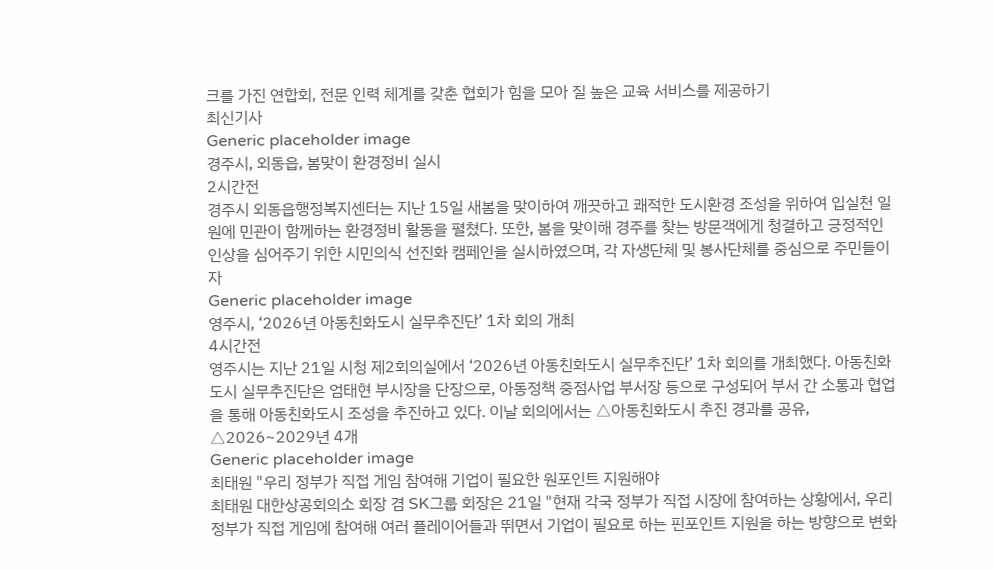크를 가진 연합회, 전문 인력 체계를 갖춘 협회가 힘을 모아 질 높은 교육 서비스를 제공하기
최신기사
Generic placeholder image
경주시, 외동읍, 봄맞이 환경정비 실시
2시간전
경주시 외동읍행정복지센터는 지난 15일 새봄을 맞이하여 깨끗하고 쾌적한 도시환경 조성을 위하여 입실천 일원에 민관이 함께하는 환경정비 활동을 펼쳤다. 또한, 봄을 맞이해 경주를 찾는 방문객에게 청결하고 긍정적인 인상을 심어주기 위한 시민의식 선진화 캠페인을 실시하였으며, 각 자생단체 및 봉사단체를 중심으로 주민들이 자
Generic placeholder image
영주시, ‘2026년 아동친화도시 실무추진단’ 1차 회의 개최
4시간전
영주시는 지난 21일 시청 제2회의실에서 ‘2026년 아동친화도시 실무추진단’ 1차 회의를 개최했다. 아동친화도시 실무추진단은 엄태현 부시장을 단장으로, 아동정책 중점사업 부서장 등으로 구성되어 부서 간 소통과 협업을 통해 아동친화도시 조성을 추진하고 있다. 이날 회의에서는 △아동친화도시 추진 경과를 공유, △2026~2029년 4개
Generic placeholder image
최태원 "우리 정부가 직접 게임 참여해 기업이 필요한 원포인트 지원해야
최태원 대한상공회의소 회장 겸 SK그룹 회장은 21일 "현재 각국 정부가 직접 시장에 참여하는 상황에서, 우리 정부가 직접 게임에 참여해 여러 플레이어들과 뛰면서 기업이 필요로 하는 핀포인트 지원을 하는 방향으로 변화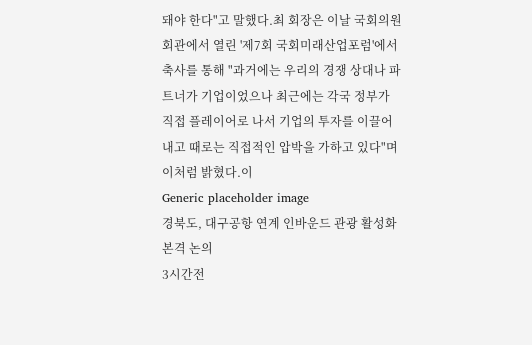돼야 한다"고 말했다.최 회장은 이날 국회의원회관에서 열린 '제7회 국회미래산업포럼'에서 축사를 통해 "과거에는 우리의 경쟁 상대나 파트너가 기업이었으나 최근에는 각국 정부가 직접 플레이어로 나서 기업의 투자를 이끌어내고 때로는 직접적인 압박을 가하고 있다"며 이처럼 밝혔다.이
Generic placeholder image
경북도, 대구공항 연계 인바운드 관광 활성화 본격 논의
3시간전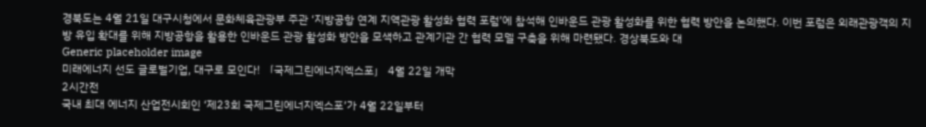경북도는 4월 21일 대구시청에서 문화체육관광부 주관 ‘지방공항 연계 지역관광 활성화 협력 포럼’에 참석해 인바운드 관광 활성화를 위한 협력 방안을 논의했다. 이번 포럼은 외래관광객의 지방 유입 확대를 위해 지방공항을 활용한 인바운드 관광 활성화 방안을 모색하고 관계기관 간 협력 모델 구축을 위해 마련됐다. 경상북도와 대
Generic placeholder image
미래에너지 선도 글로벌기업, 대구로 모인다! 「국제그린에너지엑스포」 4월 22일 개막
2시간전
국내 최대 에너지 산업전시회인 ‘제23회 국제그린에너지엑스포’가 4월 22일부터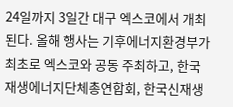24일까지 3일간 대구 엑스코에서 개최된다. 올해 행사는 기후에너지환경부가 최초로 엑스코와 공동 주최하고, 한국재생에너지단체총연합회, 한국신재생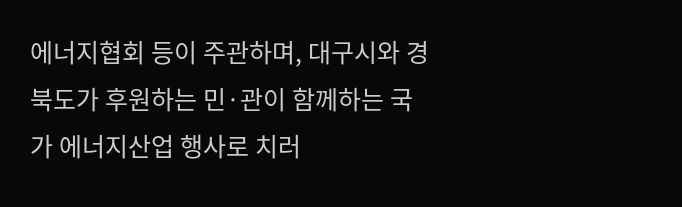에너지협회 등이 주관하며, 대구시와 경북도가 후원하는 민·관이 함께하는 국가 에너지산업 행사로 치러